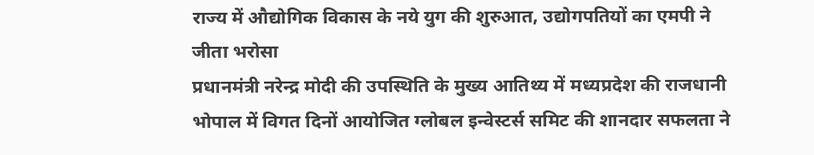राज्य में औद्योगिक विकास के नये युग की शुरुआत, उद्योगपतियों का एमपी ने जीता भरोसा
प्रधानमंत्री नरेन्द्र मोदी की उपस्थिति के मुख्य आतिथ्य में मध्यप्रदेश की राजधानी भोपाल में विगत दिनों आयोजित ग्लोबल इन्वेस्टर्स समिट की शानदार सफलता ने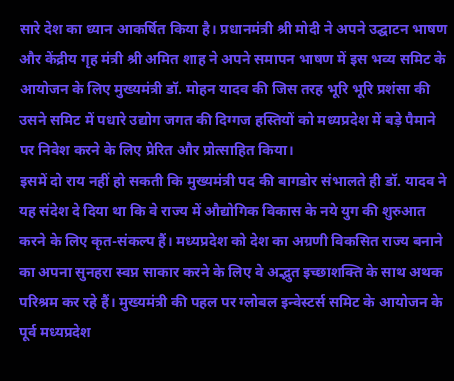सारे देश का ध्यान आकर्षित किया है। प्रधानमंत्री श्री मोदी ने अपने उद्घाटन भाषण और केंद्रीय गृह मंत्री श्री अमित शाह ने अपने समापन भाषण में इस भव्य समिट के आयोजन के लिए मुख्यमंत्री डॉ. मोहन यादव की जिस तरह भूरि भूरि प्रशंसा की उसने समिट में पधारे उद्योग जगत की दिग्गज हस्तियों को मध्यप्रदेश में बड़े पैमाने पर निवेश करने के लिए प्रेरित और प्रोत्साहित किया।
इसमें दो राय नहीं हो सकती कि मुख्यमंत्री पद की बागडोर संभालते ही डॉ. यादव ने यह संदेश दे दिया था कि वे राज्य में औद्योगिक विकास के नये युग की शुरुआत करने के लिए कृत-संकल्प हैं। मध्यप्रदेश को देश का अग्रणी विकसित राज्य बनाने का अपना सुनहरा स्वप्न साकार करने के लिए वे अद्भुत इच्छाशक्ति के साथ अथक परिश्रम कर रहे हैं। मुख्यमंत्री की पहल पर ग्लोबल इन्वेस्टर्स समिट के आयोजन के पूर्व मध्यप्रदेश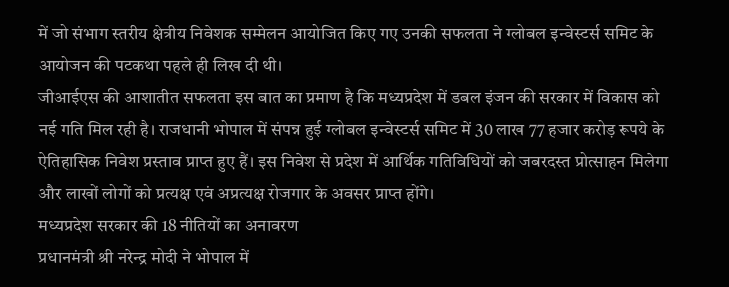में जो संभाग स्तरीय क्षेत्रीय निवेशक सम्मेलन आयोजित किए गए उनकी सफलता ने ग्लोबल इन्वेस्टर्स समिट के आयोजन की पटकथा पहले ही लिख दी थी।
जीआईएस की आशातीत सफलता इस बात का प्रमाण है कि मध्यप्रदेश में डबल इंजन की सरकार में विकास को नई गति मिल रही है। राजधानी भोपाल में संपन्न हुई ग्लोबल इन्वेस्टर्स समिट में 30 लाख 77 हजार करोड़ रूपये के ऐतिहासिक निवेश प्रस्ताव प्राप्त हुए हैं। इस निवेश से प्रदेश में आर्थिक गतिविधियों को जबरदस्त प्रोत्साहन मिलेगा और लाखों लोगों को प्रत्यक्ष एवं अप्रत्यक्ष रोजगार के अवसर प्राप्त होंगे।
मध्यप्रदेश सरकार की 18 नीतियों का अनावरण
प्रधानमंत्री श्री नरेन्द्र मोदी ने भोपाल में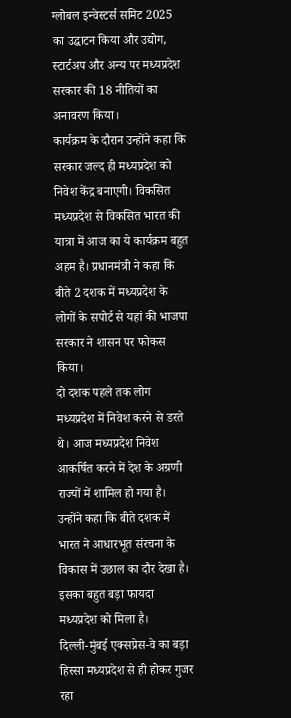ग्लोबल इन्वेस्टर्स समिट 2025 का उद्घाटन किया और उद्योग, स्टार्टअप और अन्य पर मध्यप्रदेश सरकार की 18 नीतियों का अनावरण किया।
कार्यक्रम के दौरान उन्होंने कहा कि सरकार जल्द ही मध्यप्रदेश को निवेश केंद्र बनाएगी। विकसित मध्यप्रदेश से विकसित भारत की यात्रा में आज का ये कार्यक्रम बहुत अहम है। प्रधानमंत्री ने कहा कि बीते 2 दशक में मध्यप्रदेश के लोगों के सपोर्ट से यहां की भाजपा सरकार ने शासन पर फोकस किया।
दो दशक पहले तक लोग मध्यप्रदेश में निवेश करने से डरते थे। आज मध्यप्रदेश निवेश आकर्षित करने में देश के अग्रणी राज्यों में शामिल हो गया है। उन्होंने कहा कि बीते दशक में भारत ने आधारभूत संरचना के विकास में उछाल का दौर देखा है। इसका बहुत बड़ा फायदा मध्यप्रदेश को मिला है।
दिल्ली-मुंबई एक्सप्रेस-वे का बड़ा हिस्सा मध्यप्रदेश से ही होकर गुजर रहा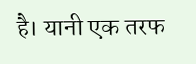है। यानी एक तरफ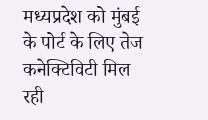मध्यप्रदेश को मुंबई के पोर्ट के लिए तेज कनेक्टिविटी मिल रही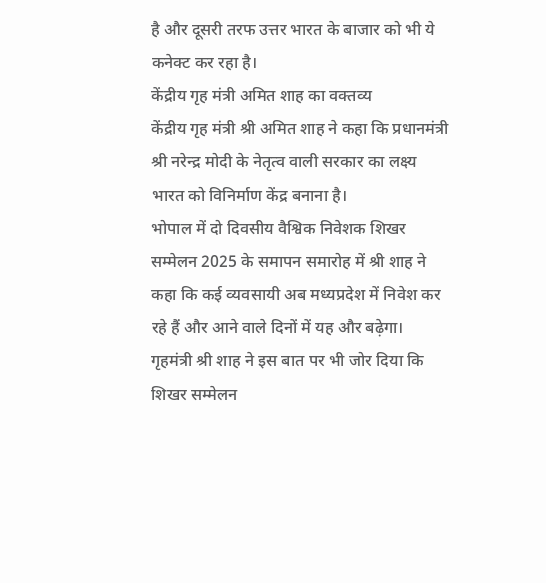है और दूसरी तरफ उत्तर भारत के बाजार को भी ये कनेक्ट कर रहा है।
केंद्रीय गृह मंत्री अमित शाह का वक्तव्य
केंद्रीय गृह मंत्री श्री अमित शाह ने कहा कि प्रधानमंत्री श्री नरेन्द्र मोदी के नेतृत्व वाली सरकार का लक्ष्य भारत को विनिर्माण केंद्र बनाना है।
भोपाल में दो दिवसीय वैश्विक निवेशक शिखर सम्मेलन 2025 के समापन समारोह में श्री शाह ने कहा कि कई व्यवसायी अब मध्यप्रदेश में निवेश कर रहे हैं और आने वाले दिनों में यह और बढ़ेगा।
गृहमंत्री श्री शाह ने इस बात पर भी जोर दिया कि शिखर सम्मेलन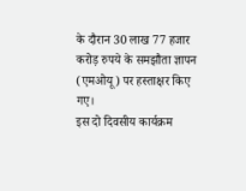के दौरान 30 लाख 77 हजार करोड़ रुपये के समझौता ज्ञापन (एमओयू) पर हस्ताक्षर किए गए।
इस दो दिवसीय कार्यक्रम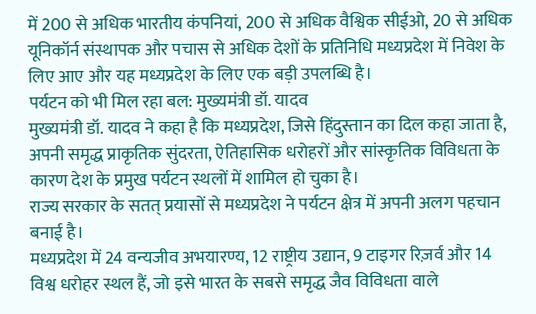में 200 से अधिक भारतीय कंपनियां, 200 से अधिक वैश्विक सीईओ, 20 से अधिक यूनिकॉर्न संस्थापक और पचास से अधिक देशों के प्रतिनिधि मध्यप्रदेश में निवेश के लिए आए और यह मध्यप्रदेश के लिए एक बड़ी उपलब्धि है।
पर्यटन को भी मिल रहा बल: मुख्यमंत्री डॉ. यादव
मुख्यमंत्री डॉ. यादव ने कहा है कि मध्यप्रदेश, जिसे हिंदुस्तान का दिल कहा जाता है, अपनी समृद्ध प्राकृतिक सुंदरता, ऐतिहासिक धरोहरों और सांस्कृतिक विविधता के कारण देश के प्रमुख पर्यटन स्थलों में शामिल हो चुका है।
राज्य सरकार के सतत् प्रयासों से मध्यप्रदेश ने पर्यटन क्षेत्र में अपनी अलग पहचान बनाई है।
मध्यप्रदेश में 24 वन्यजीव अभयारण्य, 12 राष्ट्रीय उद्यान, 9 टाइगर रिज़र्व और 14 विश्व धरोहर स्थल हैं, जो इसे भारत के सबसे समृद्ध जैव विविधता वाले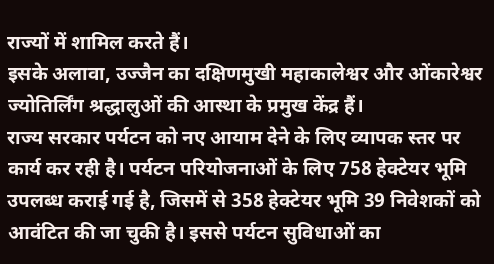राज्यों में शामिल करते हैं।
इसके अलावा, उज्जैन का दक्षिणमुखी महाकालेश्वर और ओंकारेश्वर ज्योतिर्लिंग श्रद्धालुओं की आस्था के प्रमुख केंद्र हैं।
राज्य सरकार पर्यटन को नए आयाम देने के लिए व्यापक स्तर पर कार्य कर रही है। पर्यटन परियोजनाओं के लिए 758 हेक्टेयर भूमि उपलब्ध कराई गई है, जिसमें से 358 हेक्टेयर भूमि 39 निवेशकों को आवंटित की जा चुकी है। इससे पर्यटन सुविधाओं का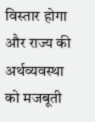विस्तार होगा और राज्य की अर्थव्यवस्था को मजबूती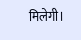मिलेगी।